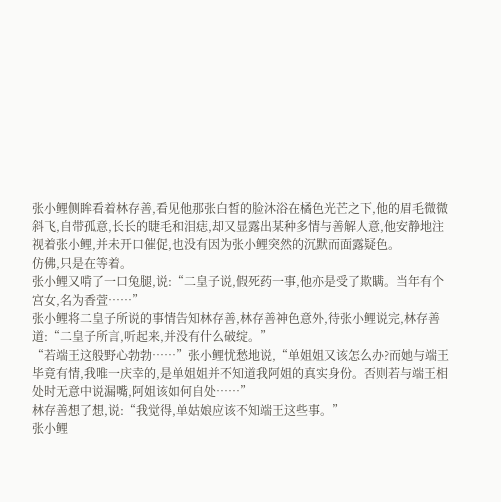张小鲤侧眸看着林存善,看见他那张白皙的脸沐浴在橘色光芒之下,他的眉毛微微斜飞,自带孤意,长长的睫毛和泪痣,却又显露出某种多情与善解人意,他安静地注视着张小鲤,并未开口催促,也没有因为张小鲤突然的沉默而面露疑色。
仿佛,只是在等着。
张小鲤又啃了一口兔腿,说:“二皇子说,假死药一事,他亦是受了欺瞒。当年有个宫女,名为香萱……”
张小鲤将二皇子所说的事情告知林存善,林存善神色意外,待张小鲤说完,林存善道:“二皇子所言,听起来,并没有什么破绽。”
“若端王这般野心勃勃……”张小鲤忧愁地说,“单姐姐又该怎么办?而她与端王毕竟有情,我唯一庆幸的,是单姐姐并不知道我阿姐的真实身份。否则若与端王相处时无意中说漏嘴,阿姐该如何自处……”
林存善想了想,说:“我觉得,单姑娘应该不知端王这些事。”
张小鲤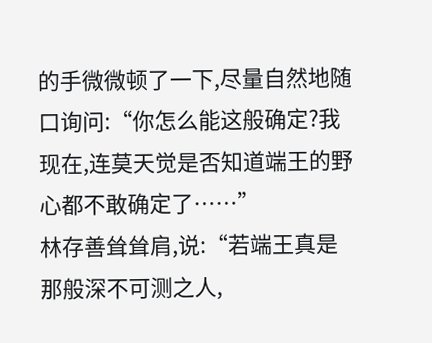的手微微顿了一下,尽量自然地随口询问:“你怎么能这般确定?我现在,连莫天觉是否知道端王的野心都不敢确定了……”
林存善耸耸肩,说:“若端王真是那般深不可测之人,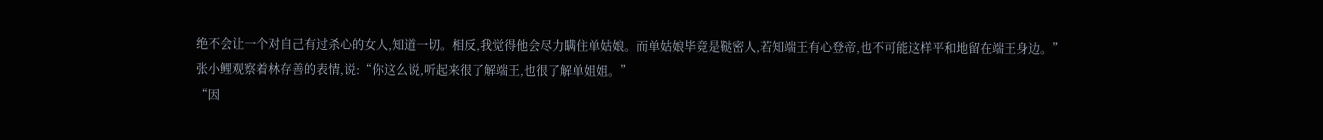绝不会让一个对自己有过杀心的女人,知道一切。相反,我觉得他会尽力瞒住单姑娘。而单姑娘毕竟是鞑密人,若知端王有心登帝,也不可能这样平和地留在端王身边。”
张小鲤观察着林存善的表情,说:“你这么说,听起来很了解端王,也很了解单姐姐。”
“因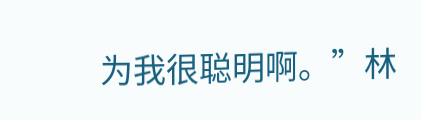为我很聪明啊。”林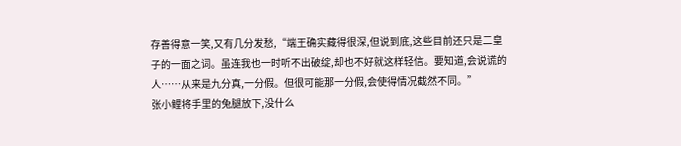存善得意一笑,又有几分发愁,“端王确实藏得很深,但说到底,这些目前还只是二皇子的一面之词。虽连我也一时听不出破绽,却也不好就这样轻信。要知道,会说谎的人……从来是九分真,一分假。但很可能那一分假,会使得情况截然不同。”
张小鲤将手里的兔腿放下,没什么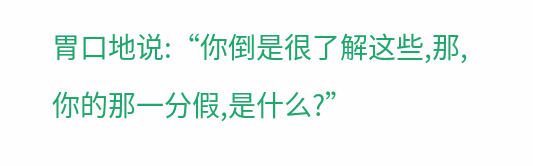胃口地说:“你倒是很了解这些,那,你的那一分假,是什么?”